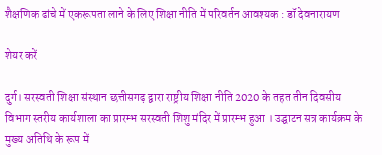शैक्षणिक ढांचे में एकरूपता लाने के लिए शिक्षा नीति में परिवर्तन आवश्यक : डॉ देवनारायण

शेयर करें

दुर्ग। सरस्वती शिक्षा संस्थान छत्तीसगढ़ द्वारा राष्ट्रीय शिक्षा नीति 2020 के तहत तीन दिवसीय विभाग स्तरीय कार्यशाला का प्रारम्भ सरस्वती शिशु मंदिर में प्रारम्भ हुआ । उद्घाटन सत्र कार्यक्रम के मुख्य अतिथि के रूप में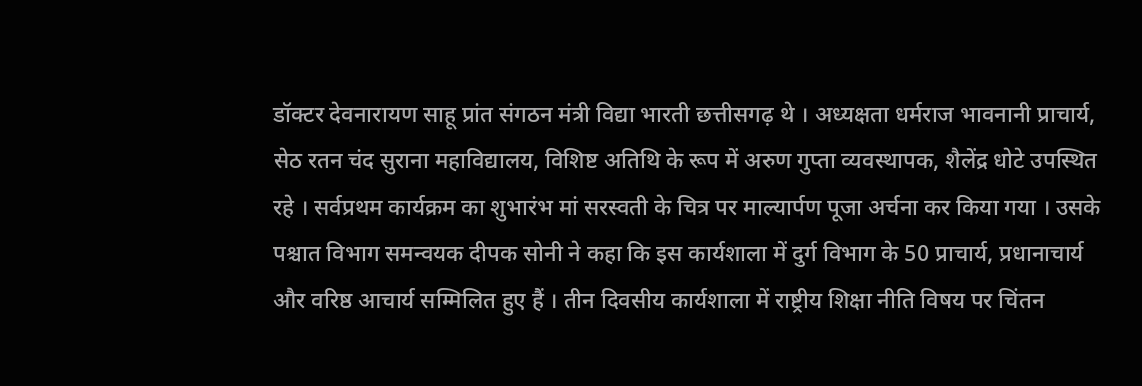डॉक्टर देवनारायण साहू प्रांत संगठन मंत्री विद्या भारती छत्तीसगढ़ थे । अध्यक्षता धर्मराज भावनानी प्राचार्य, सेठ रतन चंद सुराना महाविद्यालय, विशिष्ट अतिथि के रूप में अरुण गुप्ता व्यवस्थापक, शैलेंद्र धोटे उपस्थित रहे । सर्वप्रथम कार्यक्रम का शुभारंभ मां सरस्वती के चित्र पर माल्यार्पण पूजा अर्चना कर किया गया । उसके पश्चात विभाग समन्वयक दीपक सोनी ने कहा कि इस कार्यशाला में दुर्ग विभाग के 50 प्राचार्य, प्रधानाचार्य और वरिष्ठ आचार्य सम्मिलित हुए हैं । तीन दिवसीय कार्यशाला में राष्ट्रीय शिक्षा नीति विषय पर चिंतन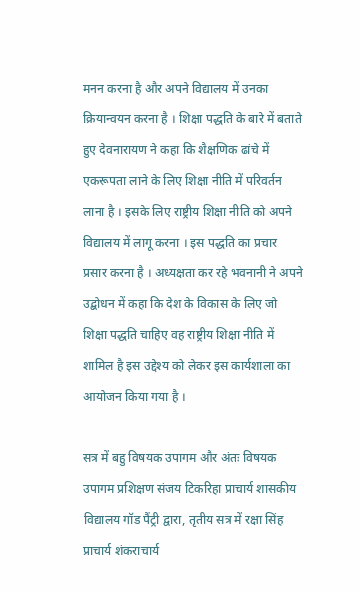मनन करना है और अपने विद्यालय में उनका क्रियान्वयन करना है । शिक्षा पद्धति के बारे में बताते हुए देवनारायण ने कहा कि शैक्षणिक ढांचे में एकरूपता लाने के लिए शिक्षा नीति में परिवर्तन लाना है । इसके लिए राष्ट्रीय शिक्षा नीति को अपने विद्यालय में लागू करना । इस पद्धति का प्रचार प्रसार करना है । अध्यक्षता कर रहे भवनानी ने अपने उद्बोधन में कहा कि देश के विकास के लिए जो शिक्षा पद्धति चाहिए वह राष्ट्रीय शिक्षा नीति में शामिल है इस उद्देश्य को लेकर इस कार्यशाला का आयोजन किया गया है ।

सत्र में बहु विषयक उपागम और अंतः विषयक उपागम प्रशिक्षण संजय टिकरिहा प्राचार्य शासकीय विद्यालय गॉड पैंट्री द्वारा, तृतीय सत्र में रक्षा सिंह प्राचार्य शंकराचार्य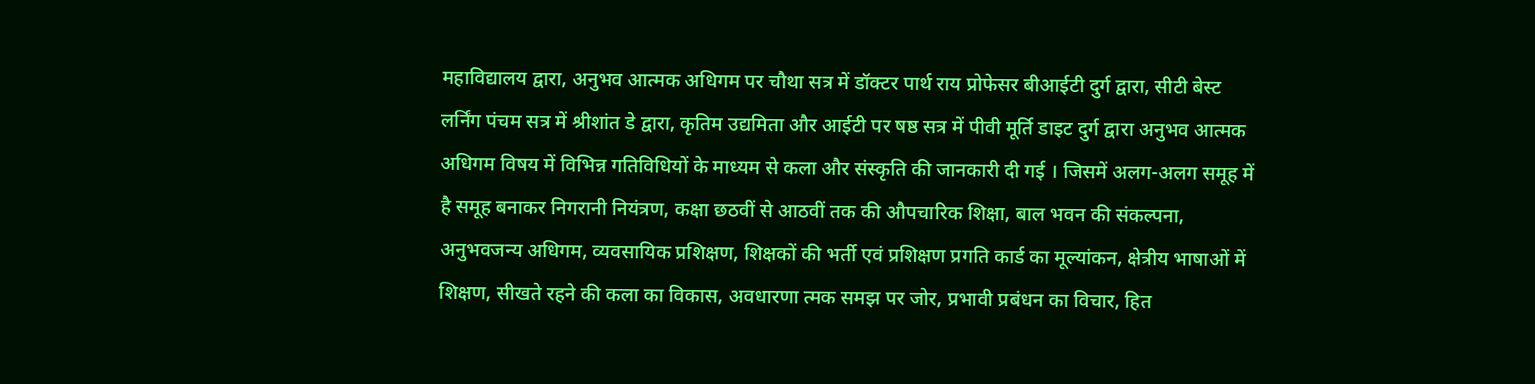महाविद्यालय द्वारा, अनुभव आत्मक अधिगम पर चौथा सत्र में डॉक्टर पार्थ राय प्रोफेसर बीआईटी दुर्ग द्वारा, सीटी बेस्ट लर्निंग पंचम सत्र में श्रीशांत डे द्वारा, कृतिम उद्यमिता और आईटी पर षष्ठ सत्र में पीवी मूर्ति डाइट दुर्ग द्वारा अनुभव आत्मक अधिगम विषय में विभिन्न गतिविधियों के माध्यम से कला और संस्कृति की जानकारी दी गई । जिसमें अलग-अलग समूह में है समूह बनाकर निगरानी नियंत्रण, कक्षा छठवीं से आठवीं तक की औपचारिक शिक्षा, बाल भवन की संकल्पना, अनुभवजन्य अधिगम, व्यवसायिक प्रशिक्षण, शिक्षकों की भर्ती एवं प्रशिक्षण प्रगति कार्ड का मूल्यांकन, क्षेत्रीय भाषाओं में शिक्षण, सीखते रहने की कला का विकास, अवधारणा त्मक समझ पर जोर, प्रभावी प्रबंधन का विचार, हित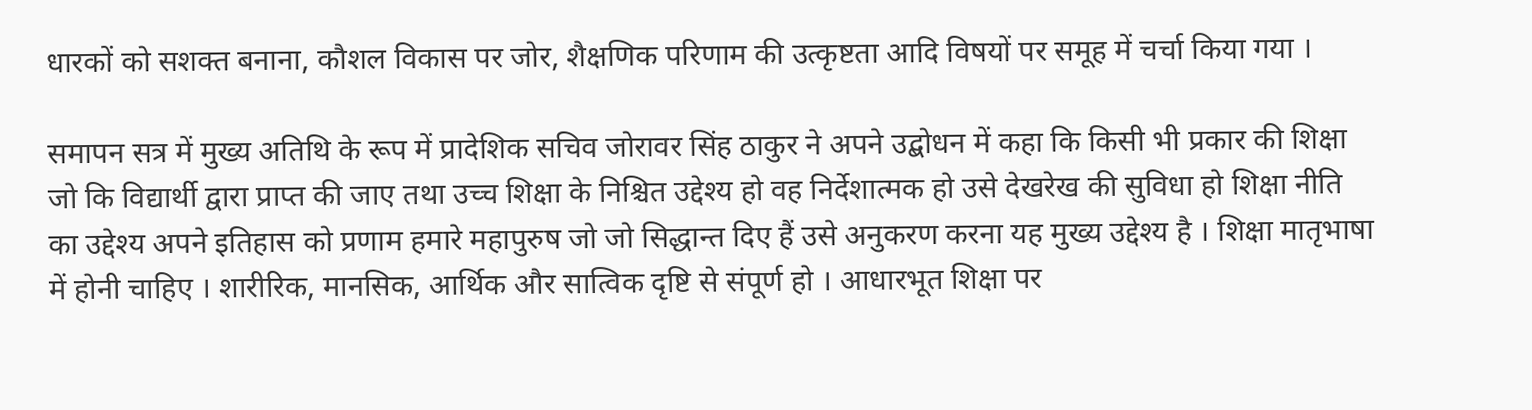धारकों को सशक्त बनाना, कौशल विकास पर जोर, शैक्षणिक परिणाम की उत्कृष्टता आदि विषयों पर समूह में चर्चा किया गया ।

समापन सत्र में मुख्य अतिथि के रूप में प्रादेशिक सचिव जोरावर सिंह ठाकुर ने अपने उद्बोधन में कहा कि किसी भी प्रकार की शिक्षा जो कि विद्यार्थी द्वारा प्राप्त की जाए तथा उच्च शिक्षा के निश्चित उद्देश्य हो वह निर्देशात्मक हो उसे देखरेख की सुविधा हो शिक्षा नीति का उद्देश्य अपने इतिहास को प्रणाम हमारे महापुरुष जो जो सिद्धान्त दिए हैं उसे अनुकरण करना यह मुख्य उद्देश्य है । शिक्षा मातृभाषा में होनी चाहिए । शारीरिक, मानसिक, आर्थिक और सात्विक दृष्टि से संपूर्ण हो । आधारभूत शिक्षा पर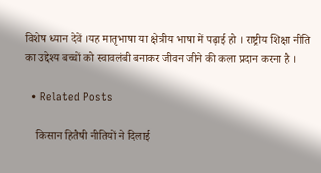विशेष ध्यान देवें ।यह मातृभाषा या क्षेत्रीय भाषा में पढ़ाई हो । राष्ट्रीय शिक्षा नीति का उद्देश्य बच्चों को स्वावलंबी बनाकर जीवन जीने की कला प्रदान करना है ।

  • Related Posts

    किसान हितैषी नीतियों ने दिलाई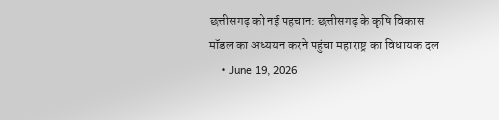छत्तीसगढ़ को नई पहचान: छत्तीसगढ़ के कृषि विकास मॉडल का अध्ययन करने पहुंचा महाराष्ट्र का विधायक दल
    • June 19, 2026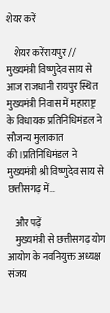शेयर करें

    शेयर करेंरायपुर // मुख्यमंत्री विष्णुदेव साय से आज राजधानी रायपुर स्थित मुख्यमंत्री निवास में महाराष्ट्र के विधायक प्रतिनिधिमंडल ने सौजन्य मुलाकात की।प्रतिनिधिमंडल ने मुख्यमंत्री श्री विष्णुदेव साय से छत्तीसगढ़ में…

    और पढ़ें
    मुख्यमंत्री से छत्तीसगढ़ योग आयोग के नवनियुक्त अध्यक्ष संजय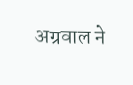अग्रवाल ने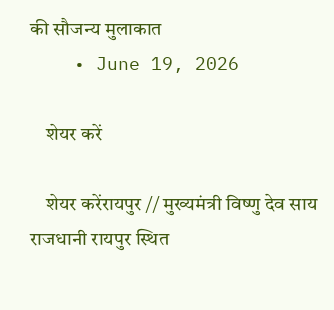की सौजन्य मुलाकात
    • June 19, 2026

    शेयर करें

    शेयर करेंरायपुर // मुख्यमंत्री विष्णु देव साय राजधानी रायपुर स्थित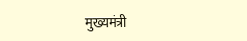मुख्यमंत्री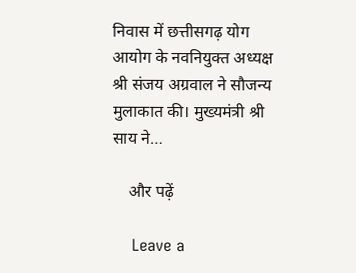निवास में छत्तीसगढ़ योग आयोग के नवनियुक्त अध्यक्ष श्री संजय अग्रवाल ने सौजन्य मुलाकात की। मुख्यमंत्री श्री साय ने…

    और पढ़ें

    Leave a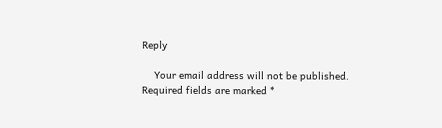Reply

    Your email address will not be published. Required fields are marked *